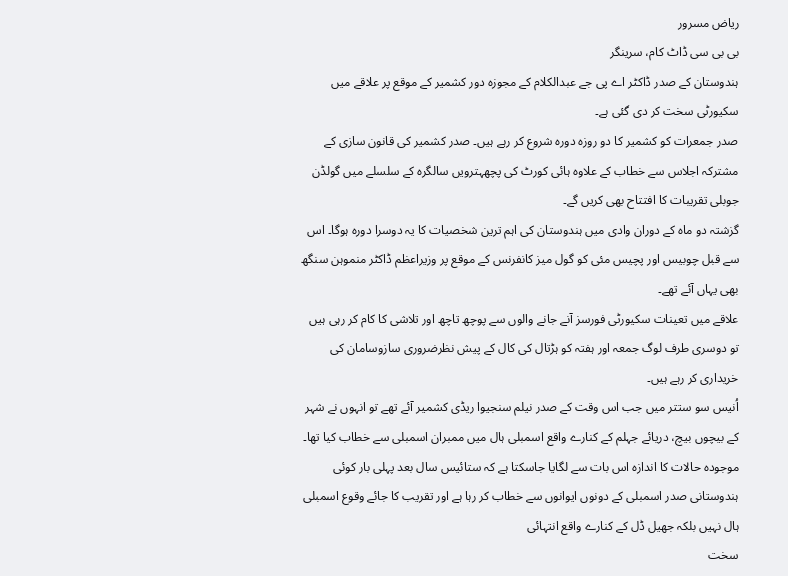ریاض مسرور
بی بی سی ڈاٹ کام، سرینگر
ہندوستان کے صدر ڈاکٹر اے پی جے عبدالکلام کے مجوزہ دور کشمیر کے موقع پر علاقے میں سکیورٹی سخت کر دی گئی ہے۔
صدر جمعرات کو کشمیر کا دو روزہ دورہ شروع کر رہے ہیں۔ صدر کشمیر کی قانون سازی کے مشترکہ اجلاس سے خطاب کے علاوہ ہائی کورٹ کی پچھہترویں سالگرہ کے سلسلے میں گولڈن جوبلی تقریبات کا افتتاح بھی کریں گے۔
گزشتہ دو ماہ کے دوران وادی میں ہندوستان کی اہم ترین شخصیات کا یہ دوسرا دورہ ہوگا۔ اس سے قبل چوبیس اور پچیس مئی کو گول میز کانفرنس کے موقع پر وزیراعظم ڈاکٹر منموہن سنگھ بھی یہاں آئے تھے۔
علاقے میں تعینات سکیورٹی فورسز آنے جانے والوں سے پوچھ تاچھ اور تلاشی کا کام کر رہی ہیں تو دوسری طرف لوگ جمعہ اور ہفتہ کو ہڑتال کی کال کے پیش نظرضروری سازوسامان کی خریداری کر رہے ہیں۔
اُنیس سو ستتر میں جب اس وقت کے صدر نیلم سنجیوا ریڈی کشمیر آئے تھے تو انہوں نے شہر کے بیچوں بیچ، دریائے جہلم کے کنارے واقع اسمبلی ہال میں ممبران اسمبلی سے خطاب کیا تھا۔
موجودہ حالات کا اندازہ اس بات سے لگایا جاسکتا ہے کہ ستائیس سال بعد پہلی بار کوئی ہندوستانی صدر اسمبلی کے دونوں ایوانوں سے خطاب کر رہا ہے اور تقریب کا جائے وقوع اسمبلی ہال نہیں بلکہ جھیل ڈل کے کنارے واقع انتہائی
سخت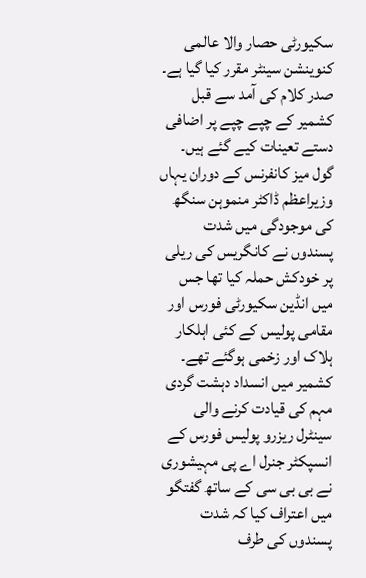سکیورٹی حصار والا عالمی کنوینشن سینٹر مقرر کیا گیا ہے۔ صدر کلام کی آمد سے قبل کشمیر کے چپے چپے پر اضافی دستے تعینات کیے گئے ہیں۔
گول میز کانفرنس کے دوران یہاں وزیراعظم ڈاکٹر منموہن سنگھ کی موجودگی میں شدت پسندوں نے کانگریس کی ریلی پر خودکش حملہ کیا تھا جس میں انڈین سکیورٹی فورس اور مقامی پولیس کے کئی اہلکار ہلاک اور زخمی ہوگئے تھے۔
کشمیر میں انسداد دہشت گردی مہم کی قیادت کرنے والی سینٹرل ریزرو پولیس فورس کے انسپکٹر جنرل اے پی مہیشوری نے بی بی سی کے ساتھ گفتگو میں اعتراف کیا کہ شدت پسندوں کی طرف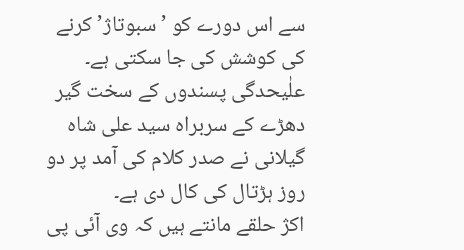سے اس دورے کو ’سبوتاژ’ کرنے کی کوشش کی جا سکتی ہے۔
علٰیحدگی پسندوں کے سخت گیر دھڑے کے سربراہ سید علی شاہ گیلانی نے صدر کلام کی آمد پر دو روز ہڑتال کی کال دی ہے۔
اکژ حلقے مانتے ہیں کہ وی آئی پی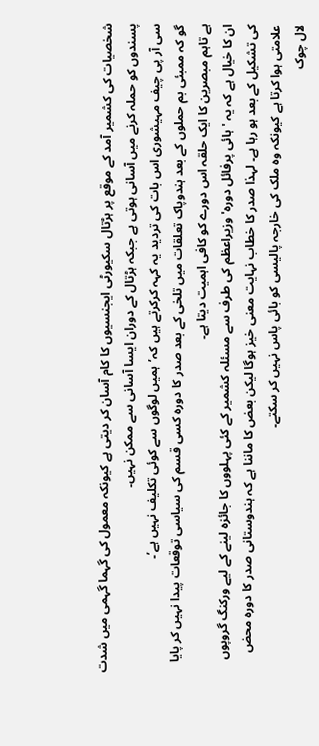شخصیات کی کشمیر آمد کے موقع پر ہڑتال سکیورٹی ایجنسیوں کا کام آسان کر دیتی ہے کیونکہ معمول کی گہما گہمی میں شدت پسندوں کو حملہ کرنے میں آسانی ہوتی ہے جبکہ ہڑتال کے دوران ایسا آسانی سے ممکن نہیں۔
سی آر پی چیف مہیشوری اس بات کی تردید یہ کہہ کرکرتے ہیں کہ’ہمیں لوگوں سے کوئی تکلیف نہیں ہے’۔
گو کہ ممبئی بم حملوں کے بعد ہندوپاک تعلقات میں تلخی کے بعد صدر کا دورہ کسی قسم کی سیاسی توقعات پیدا نہیں کر پایا ہے تاہم مبصرین کا ایک حلقہ اس دورے کو کافی اہمیت دیتا ہے۔
ان کا خیال ہے کہ یہ 'ہائی پرفائل دورہ' وزیراعظم کی طرف سے مسئلہ کشمیر کے کئی پہلووں کا جائزہ لینے کے لیے ورکنگ گروپوں کی تشکیل کے بعد ہو رہا ہے۔ لہذا صدر کا خطاب نہایت معنی خیز ہوگا لیکن بعض کا ماننا ہے کہ ہندوستانی صدر کا دورہ محض علامتی ہوا کرتا ہے کیونکہ وہ ملک کی خارجہ پالیسی کو بائی پاس نہیں کر سکتے۔
لال چوک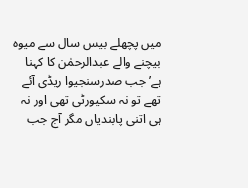میں پچھلے بیس سال سے میوہ بیچنے والے عبدالرحمٰن کا کہنا ہے’جب صدرسنجیوا ریڈی آئے تھے تو نہ سکیورٹی تھی اور نہ ہی اتنی پابندیاں مگر آج جب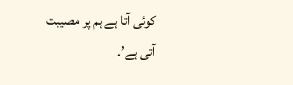کوئی آتا ہے ہم پر مصیبت آتی ہے’۔